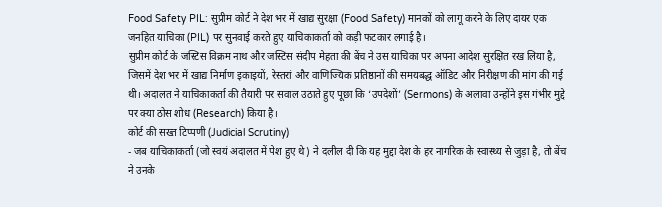Food Safety PIL: सुप्रीम कोर्ट ने देश भर में खाद्य सुरक्षा (Food Safety) मानकों को लागू करने के लिए दायर एक जनहित याचिका (PIL) पर सुनवाई करते हुए याचिकाकर्ता को कड़ी फटकार लगाई है।
सुप्रीम कोर्ट के जस्टिस विक्रम नाथ और जस्टिस संदीप मेहता की बेंच ने उस याचिका पर अपना आदेश सुरक्षित रख लिया है, जिसमें देश भर में खाद्य निर्माण इकाइयों, रेस्तरां और वाणिज्यिक प्रतिष्ठानों की समयबद्ध ऑडिट और निरीक्षण की मांग की गई थी। अदालत ने याचिकाकर्ता की तैयारी पर सवाल उठाते हुए पूछा कि ‘उपदेशों’ (Sermons) के अलावा उन्होंने इस गंभीर मुद्दे पर क्या ठोस शोध (Research) किया है।
कोर्ट की सख्त टिप्पणी (Judicial Scrutiny)
- जब याचिकाकर्ता (जो स्वयं अदालत में पेश हुए थे) ने दलील दी कि यह मुद्दा देश के हर नागरिक के स्वास्थ्य से जुड़ा है, तो बेंच ने उनके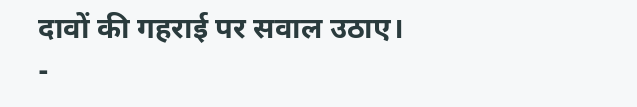दावों की गहराई पर सवाल उठाए।
-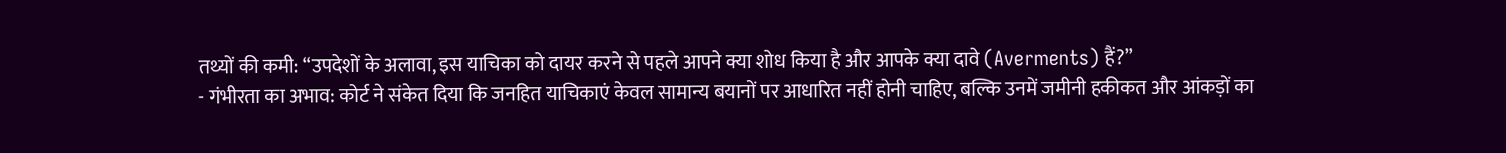तथ्यों की कमी: “उपदेशों के अलावा, इस याचिका को दायर करने से पहले आपने क्या शोध किया है और आपके क्या दावे (Averments) हैं?”
- गंभीरता का अभाव: कोर्ट ने संकेत दिया कि जनहित याचिकाएं केवल सामान्य बयानों पर आधारित नहीं होनी चाहिए, बल्कि उनमें जमीनी हकीकत और आंकड़ों का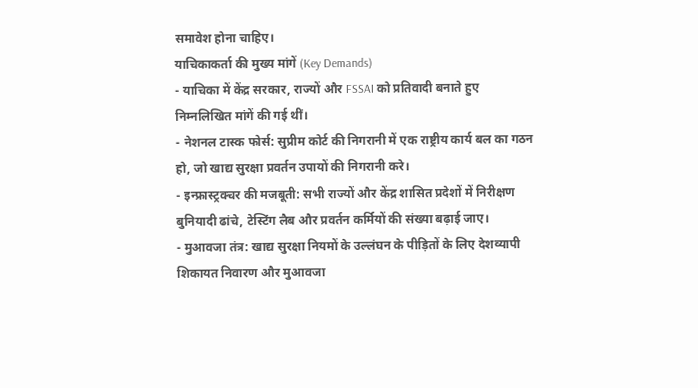समावेश होना चाहिए।
याचिकाकर्ता की मुख्य मांगें (Key Demands)
- याचिका में केंद्र सरकार, राज्यों और FSSAI को प्रतिवादी बनाते हुए निम्नलिखित मांगें की गई थीं।
- नेशनल टास्क फोर्स: सुप्रीम कोर्ट की निगरानी में एक राष्ट्रीय कार्य बल का गठन हो, जो खाद्य सुरक्षा प्रवर्तन उपायों की निगरानी करे।
- इन्फ्रास्ट्रक्चर की मजबूती: सभी राज्यों और केंद्र शासित प्रदेशों में निरीक्षण बुनियादी ढांचे, टेस्टिंग लैब और प्रवर्तन कर्मियों की संख्या बढ़ाई जाए।
- मुआवजा तंत्र: खाद्य सुरक्षा नियमों के उल्लंघन के पीड़ितों के लिए देशव्यापी शिकायत निवारण और मुआवजा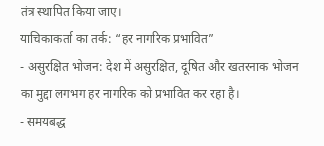तंत्र स्थापित किया जाए।
याचिकाकर्ता का तर्क: “हर नागरिक प्रभावित”
- असुरक्षित भोजन: देश में असुरक्षित, दूषित और खतरनाक भोजन का मुद्दा लगभग हर नागरिक को प्रभावित कर रहा है।
- समयबद्ध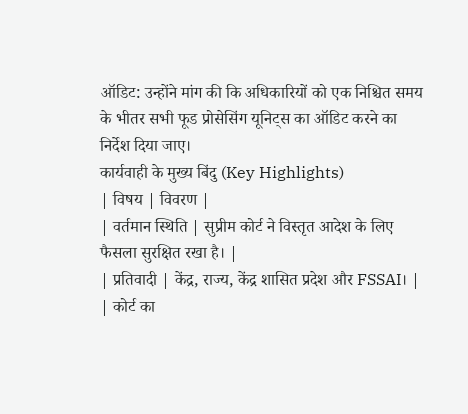ऑडिट: उन्होंने मांग की कि अधिकारियों को एक निश्चित समय के भीतर सभी फूड प्रोसेसिंग यूनिट्स का ऑडिट करने का निर्देश दिया जाए।
कार्यवाही के मुख्य बिंदु (Key Highlights)
| विषय | विवरण |
| वर्तमान स्थिति | सुप्रीम कोर्ट ने विस्तृत आदेश के लिए फैसला सुरक्षित रखा है। |
| प्रतिवादी | केंद्र, राज्य, केंद्र शासित प्रदेश और FSSAI। |
| कोर्ट का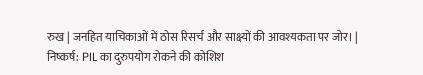रुख | जनहित याचिकाओं में ठोस रिसर्च और साक्ष्यों की आवश्यकता पर जोर। |
निष्कर्ष: PIL का दुरुपयोग रोकने की कोशिश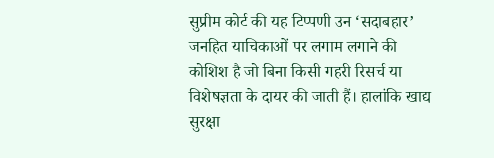सुप्रीम कोर्ट की यह टिप्पणी उन ‘सदाबहार’ जनहित याचिकाओं पर लगाम लगाने की कोशिश है जो बिना किसी गहरी रिसर्च या विशेषज्ञता के दायर की जाती हैं। हालांकि खाद्य सुरक्षा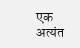एक अत्यंत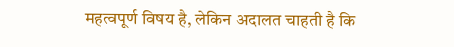महत्वपूर्ण विषय है, लेकिन अदालत चाहती है कि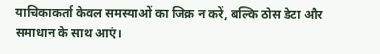याचिकाकर्ता केवल समस्याओं का जिक्र न करें, बल्कि ठोस डेटा और समाधान के साथ आएं।